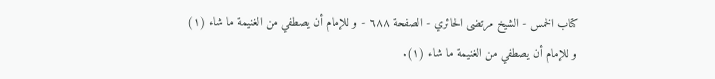كتاب الخمس - الشيخ مرتضى الحائري - الصفحة ٦٨٨ - و للإمام أن يصطفي من الغنيمة ما شاء (١)
و للإمام أن يصطفي من الغنيمة ما شاء (١).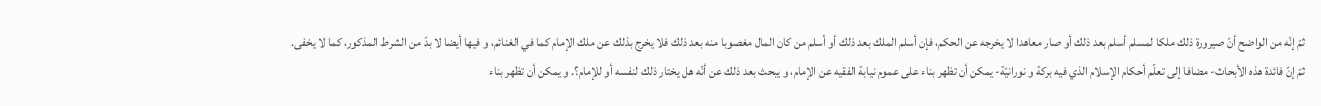ثمّ إنّه من الواضح أنّ صيرورة ذلك ملكا لمسلم أسلم بعد ذلك أو صار معاهدا لا يخرجه عن الحكم، فإن أسلم الملك بعد ذلك أو أسلم من كان المال مغصوبا منه بعد ذلك فلا يخرج بذلك عن ملك الإمام كما في الغنائم، و فيها أيضا لا بدّ من الشرط المذكور، كما لا يخفى.
ثمّ إنّ فائدة هذه الأبحاث- مضافا إلى تعلّم أحكام الإسلام الذي فيه بركة و نورانيّة- يمكن أن تظهر بناء على عموم نيابة الفقيه عن الإمام، و يبحث بعد ذلك عن أنّه هل يختار ذلك لنفسه أو للإمام؟. و يمكن أن تظهر بناء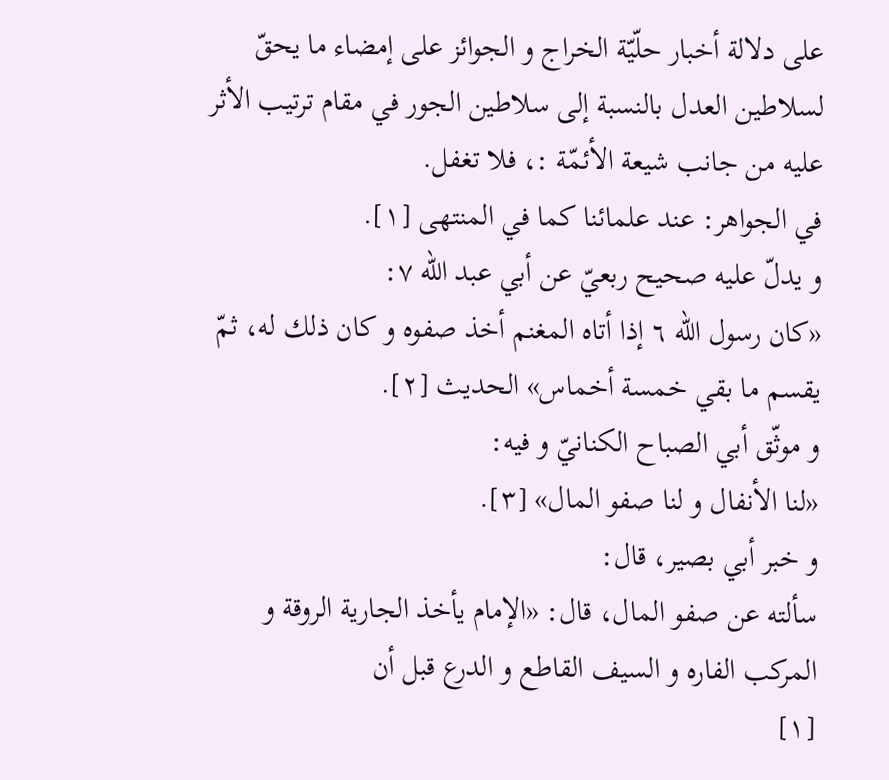على دلالة أخبار حلّيّة الخراج و الجوائز على إمضاء ما يحقّ لسلاطين العدل بالنسبة إلى سلاطين الجور في مقام ترتيب الأثر عليه من جانب شيعة الأئمّة :، فلا تغفل.
في الجواهر: عند علمائنا كما في المنتهى [١].
و يدلّ عليه صحيح ربعيّ عن أبي عبد اللّه ٧:
«كان رسول اللّه ٦ إذا أتاه المغنم أخذ صفوه و كان ذلك له، ثمّ يقسم ما بقي خمسة أخماس» الحديث [٢].
و موثّق أبي الصباح الكنانيّ و فيه:
«لنا الأنفال و لنا صفو المال» [٣].
و خبر أبي بصير، قال:
سألته عن صفو المال، قال: «الإمام يأخذ الجارية الروقة و المركب الفاره و السيف القاطع و الدرع قبل أن
[١]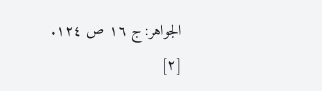الجواهر: ج ١٦ ص ١٢٤.
[٢]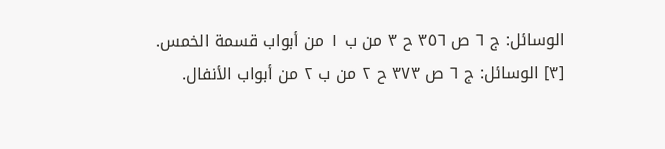الوسائل: ج ٦ ص ٣٥٦ ح ٣ من ب ١ من أبواب قسمة الخمس.
[٣] الوسائل: ج ٦ ص ٣٧٣ ح ٢ من ب ٢ من أبواب الأنفال.